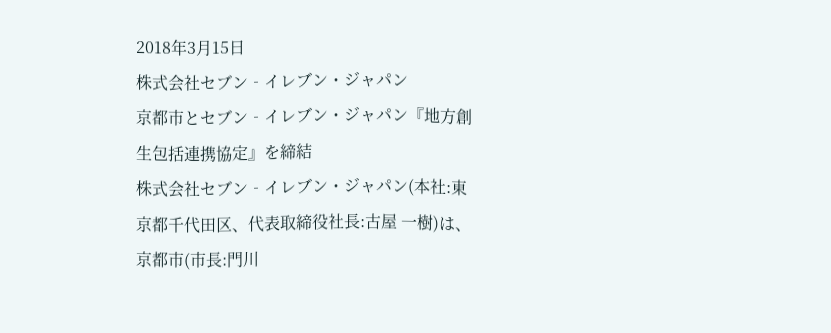2018年3月15日
株式会社セブン‐イレブン・ジャパン
京都市とセブン‐イレブン・ジャパン『地方創生包括連携協定』を締結
株式会社セブン‐イレブン・ジャパン(本社:東京都千代田区、代表取締役社長:古屋 一樹)は、京都市(市長:門川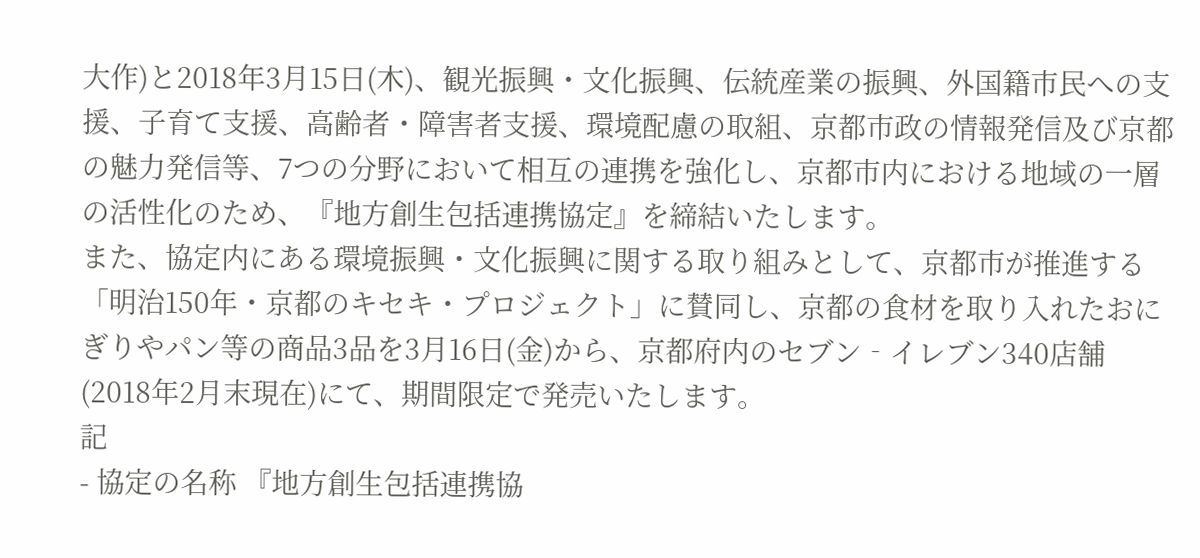大作)と2018年3月15日(木)、観光振興・文化振興、伝統産業の振興、外国籍市民への支援、子育て支援、高齢者・障害者支援、環境配慮の取組、京都市政の情報発信及び京都の魅力発信等、7つの分野において相互の連携を強化し、京都市内における地域の一層の活性化のため、『地方創生包括連携協定』を締結いたします。
また、協定内にある環境振興・文化振興に関する取り組みとして、京都市が推進する「明治150年・京都のキセキ・プロジェクト」に賛同し、京都の食材を取り入れたおにぎりやパン等の商品3品を3月16日(金)から、京都府内のセブン‐イレブン340店舗(2018年2月末現在)にて、期間限定で発売いたします。
記
- 協定の名称 『地方創生包括連携協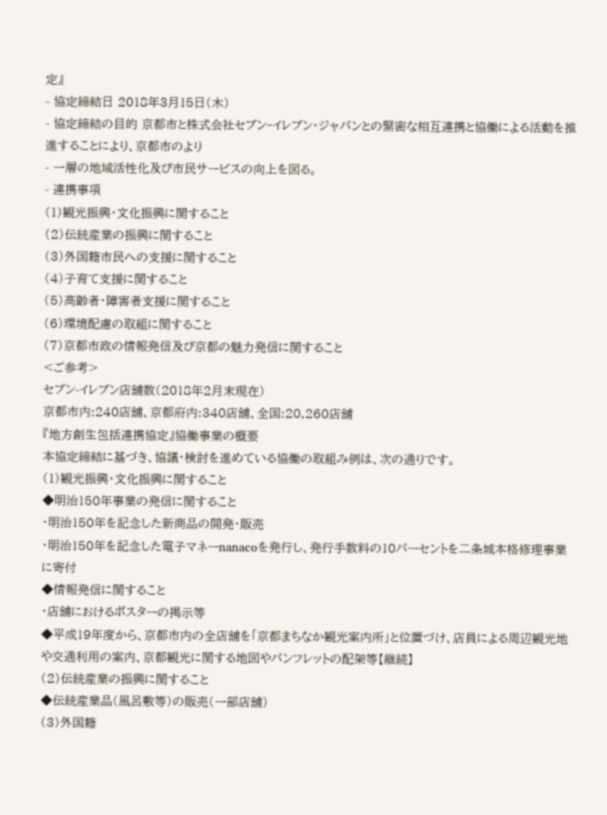定』
- 協定締結日 2018年3月15日(木)
- 協定締結の目的 京都市と株式会社セブン‐イレブン・ジャパンとの緊密な相互連携と協働による活動を推進することにより、京都市のより
- 一層の地域活性化及び市民サービスの向上を図る。
- 連携事項
(1)観光振興・文化振興に関すること
(2)伝統産業の振興に関すること
(3)外国籍市民への支援に関すること
(4)子育て支援に関すること
(5)高齢者・障害者支援に関すること
(6)環境配慮の取組に関すること
(7)京都市政の情報発信及び京都の魅力発信に関すること
<ご参考>
セブン-イレブン店舗数(2018年2月末現在)
京都市内:240店舗、京都府内:340店舗、全国:20,260店舗
『地方創生包括連携協定』協働事業の概要
本協定締結に基づき、協議・検討を進めている協働の取組み例は、次の通りです。
(1)観光振興・文化振興に関すること
◆明治150年事業の発信に関すること
・明治150年を記念した新商品の開発・販売
・明治150年を記念した電子マネーnanacoを発行し、発行手数料の10パーセントを二条城本格修理事業に寄付
◆情報発信に関すること
・店舗におけるポスターの掲示等
◆平成19年度から、京都市内の全店舗を「京都まちなか観光案内所」と位置づけ、店員による周辺観光地や交通利用の案内、京都観光に関する地図やパンフレットの配架等【継続】
(2)伝統産業の振興に関すること
◆伝統産業品(風呂敷等)の販売(一部店舗)
(3)外国籍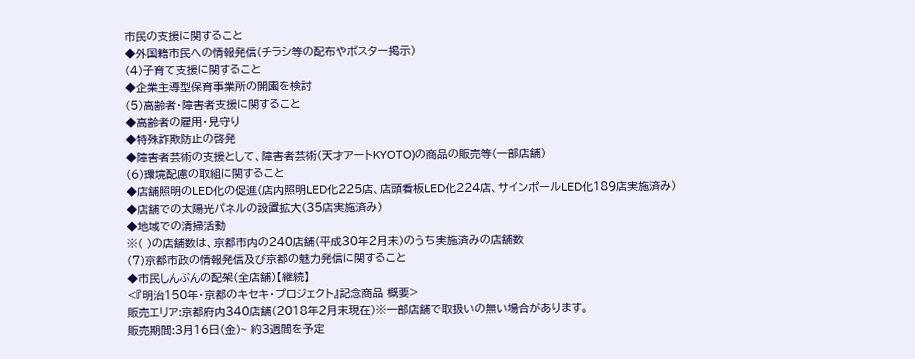市民の支援に関すること
◆外国籍市民への情報発信(チラシ等の配布やポスター掲示)
(4)子育て支援に関すること
◆企業主導型保育事業所の開園を検討
(5)高齢者・障害者支援に関すること
◆高齢者の雇用・見守り
◆特殊詐欺防止の啓発
◆障害者芸術の支援として、障害者芸術(天才アートKYOTO)の商品の販売等(一部店舗)
(6)環境配慮の取組に関すること
◆店舗照明のLED化の促進(店内照明LED化225店、店頭看板LED化224店、サインポールLED化189店実施済み)
◆店舗での太陽光パネルの設置拡大(35店実施済み)
◆地域での清掃活動
※( )の店舗数は、京都市内の240店舗(平成30年2月末)のうち実施済みの店舗数
(7)京都市政の情報発信及び京都の魅力発信に関すること
◆市民しんぶんの配架(全店舗)【継続】
<『明治150年・京都のキセキ・プロジェクト』記念商品 概要>
販売エリア:京都府内340店舗(2018年2月末現在)※一部店舗で取扱いの無い場合があります。
販売期間:3月16日(金)~ 約3週間を予定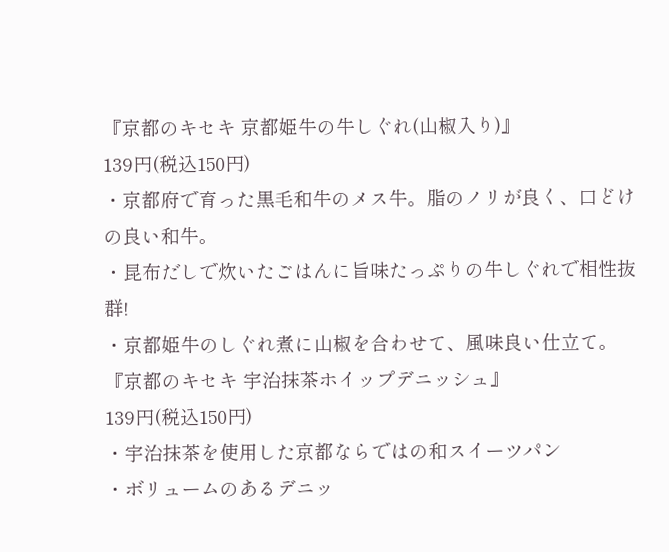『京都のキセキ 京都姫牛の牛しぐれ(山椒入り)』
139円(税込150円)
・京都府で育った黒毛和牛のメス牛。脂のノリが良く、口どけの良い和牛。
・昆布だしで炊いたごはんに旨味たっぷりの牛しぐれで相性抜群!
・京都姫牛のしぐれ煮に山椒を合わせて、風味良い仕立て。
『京都のキセキ 宇治抹茶ホイップデニッシュ』
139円(税込150円)
・宇治抹茶を使用した京都ならではの和スイーツパン
・ボリュームのあるデニッ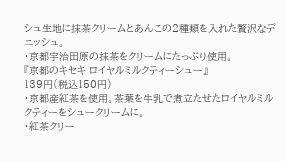シュ生地に抹茶クリームとあんこの2種類を入れた贅沢なデニッシュ。
・京都宇治田原の抹茶をクリームにたっぷり使用。
『京都のキセキ ロイヤルミルクティーシュー』
139円(税込150円)
・京都産紅茶を使用。茶葉を牛乳で煮立たせたロイヤルミルクティーをシュークリームに。
・紅茶クリー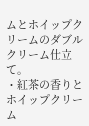ムとホイップクリームのダブルクリーム仕立て。
・紅茶の香りとホイップクリーム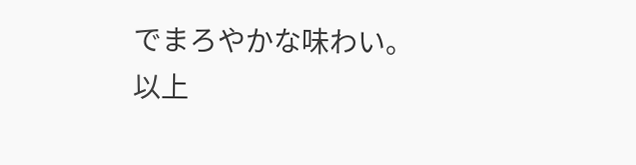でまろやかな味わい。
以上